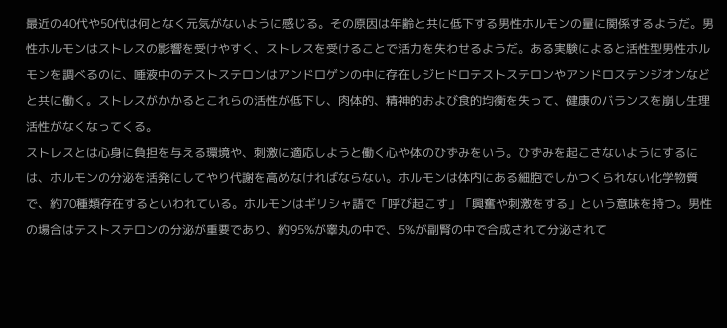最近の40代や50代は何となく元気がないように感じる。その原因は年齢と共に低下する男性ホルモンの量に関係するようだ。男性ホルモンはストレスの影響を受けやすく、ストレスを受けることで活力を失わせるようだ。ある実験によると活性型男性ホルモンを調べるのに、唾液中のテストステロンはアンドロゲンの中に存在しジヒドロテストステロンやアンドロステンジオンなどと共に働く。ストレスがかかるとこれらの活性が低下し、肉体的、精神的および食的均衡を失って、健康のバランスを崩し生理活性がなくなってくる。
ストレスとは心身に負担を与える環境や、刺激に適応しようと働く心や体のひずみをいう。ひずみを起こさないようにするには、ホルモンの分泌を活発にしてやり代謝を高めなければならない。ホルモンは体内にある細胞でしかつくられない化学物質で、約70種類存在するといわれている。ホルモンはギリシャ語で「呼び起こす」「興奮や刺激をする」という意味を持つ。男性の場合はテストステロンの分泌が重要であり、約95%が睾丸の中で、5%が副腎の中で合成されて分泌されて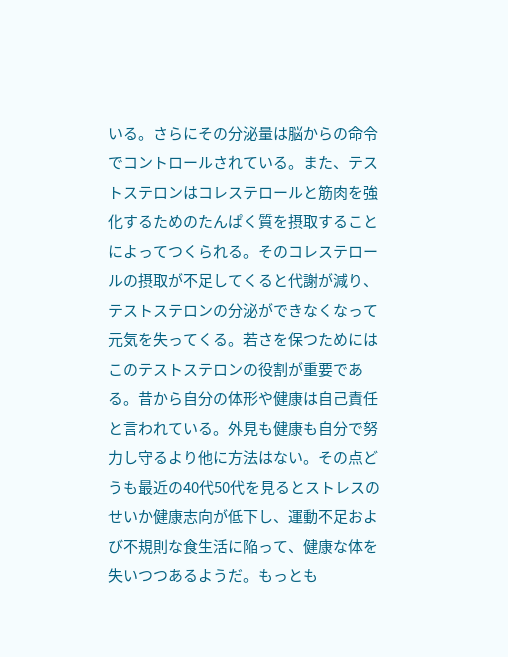いる。さらにその分泌量は脳からの命令でコントロールされている。また、テストステロンはコレステロールと筋肉を強化するためのたんぱく質を摂取することによってつくられる。そのコレステロールの摂取が不足してくると代謝が減り、テストステロンの分泌ができなくなって元気を失ってくる。若さを保つためにはこのテストステロンの役割が重要である。昔から自分の体形や健康は自己責任と言われている。外見も健康も自分で努力し守るより他に方法はない。その点どうも最近の40代50代を見るとストレスのせいか健康志向が低下し、運動不足および不規則な食生活に陥って、健康な体を失いつつあるようだ。もっとも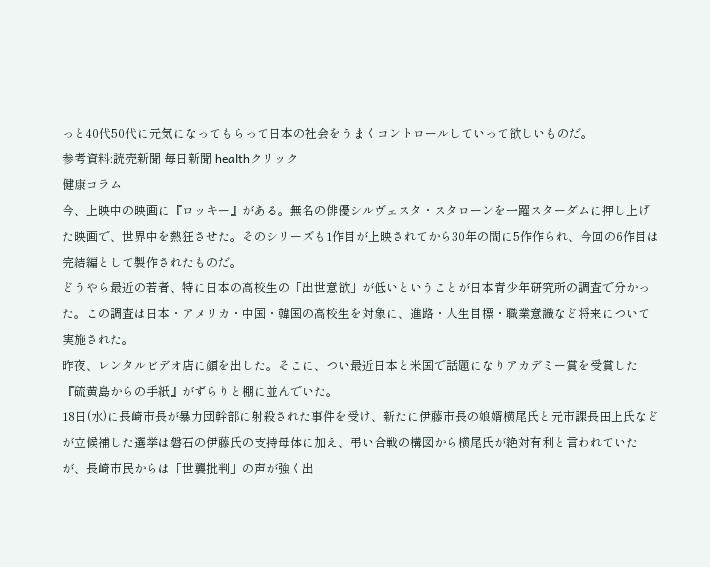っと40代50代に元気になってもらって日本の社会をうまくコントロールしていって欲しいものだ。
参考資料:読売新聞 毎日新聞 healthクリック
健康コラム
今、上映中の映画に『ロッキー』がある。無名の俳優シルヴェスタ・スタローンを一躍スターダムに押し上げた映画で、世界中を熱狂させた。そのシリーズも1作目が上映されてから30年の間に5作作られ、今回の6作目は完結編として製作されたものだ。
どうやら最近の若者、特に日本の高校生の「出世意欲」が低いということが日本青少年研究所の調査で分かった。この調査は日本・アメリカ・中国・韓国の高校生を対象に、進路・人生目標・職業意識など将来について実施された。
昨夜、レンタルビデオ店に顔を出した。そこに、つい最近日本と米国で話題になりアカデミー賞を受賞した『硫黄島からの手紙』がずらりと棚に並んでいた。
18日(水)に長崎市長が暴力団幹部に射殺された事件を受け、新たに伊藤市長の娘婿横尾氏と元市課長田上氏などが立候補した選挙は磐石の伊藤氏の支持母体に加え、弔い合戦の構図から横尾氏が絶対有利と言われていたが、長崎市民からは「世襲批判」の声が強く出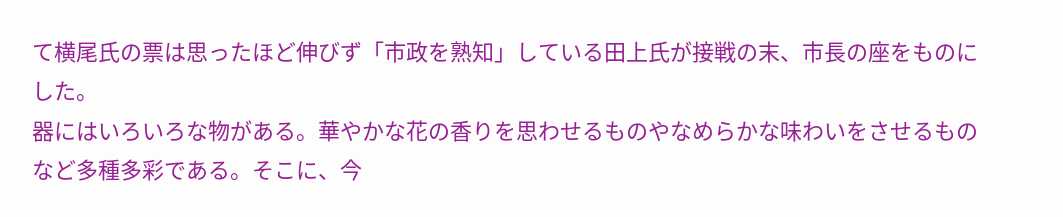て横尾氏の票は思ったほど伸びず「市政を熟知」している田上氏が接戦の末、市長の座をものにした。
器にはいろいろな物がある。華やかな花の香りを思わせるものやなめらかな味わいをさせるものなど多種多彩である。そこに、今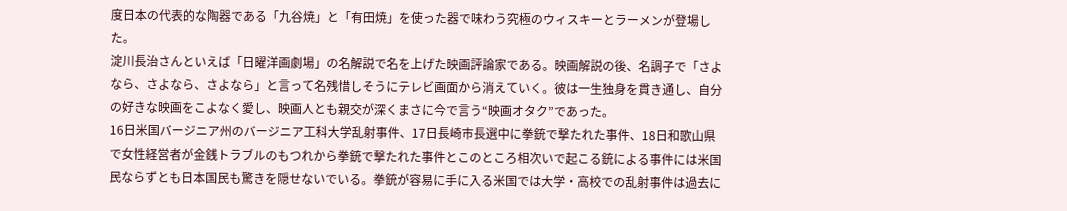度日本の代表的な陶器である「九谷焼」と「有田焼」を使った器で味わう究極のウィスキーとラーメンが登場した。
淀川長治さんといえば「日曜洋画劇場」の名解説で名を上げた映画評論家である。映画解説の後、名調子で「さよなら、さよなら、さよなら」と言って名残惜しそうにテレビ画面から消えていく。彼は一生独身を貫き通し、自分の好きな映画をこよなく愛し、映画人とも親交が深くまさに今で言う“映画オタク”であった。
16日米国バージニア州のバージニア工科大学乱射事件、17日長崎市長選中に拳銃で撃たれた事件、18日和歌山県で女性経営者が金銭トラブルのもつれから拳銃で撃たれた事件とこのところ相次いで起こる銃による事件には米国民ならずとも日本国民も驚きを隠せないでいる。拳銃が容易に手に入る米国では大学・高校での乱射事件は過去に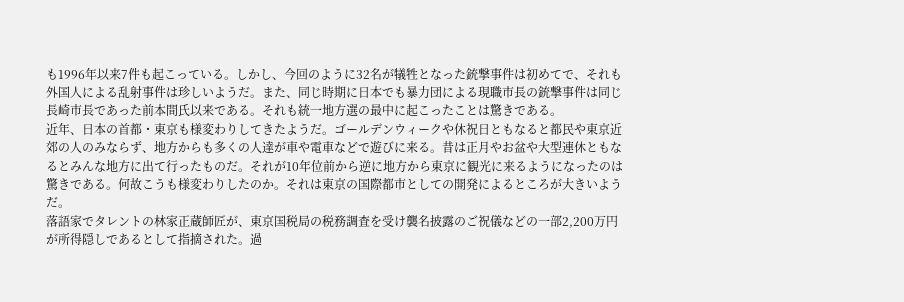も1996年以来7件も起こっている。しかし、今回のように32名が犠牲となった銃撃事件は初めてで、それも外国人による乱射事件は珍しいようだ。また、同じ時期に日本でも暴力団による現職市長の銃撃事件は同じ長崎市長であった前本間氏以来である。それも統一地方選の最中に起こったことは驚きである。
近年、日本の首都・東京も様変わりしてきたようだ。ゴールデンウィークや休祝日ともなると都民や東京近郊の人のみならず、地方からも多くの人達が車や電車などで遊びに来る。昔は正月やお盆や大型連休ともなるとみんな地方に出て行ったものだ。それが10年位前から逆に地方から東京に観光に来るようになったのは驚きである。何故こうも様変わりしたのか。それは東京の国際都市としての開発によるところが大きいようだ。
落語家でタレントの林家正蔵師匠が、東京国税局の税務調査を受け襲名披露のご祝儀などの一部2,200万円が所得隠しであるとして指摘された。過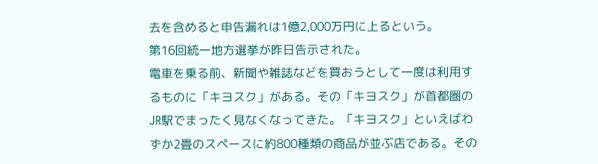去を含めると申告漏れは1億2,000万円に上るという。
第16回統一地方選挙が昨日告示された。
電車を乗る前、新聞や雑誌などを買おうとして一度は利用するものに「キヨスク」がある。その「キヨスク」が首都圏のJR駅でまったく見なくなってきた。「キヨスク」といえばわずか2畳のスペースに約800種類の商品が並ぶ店である。その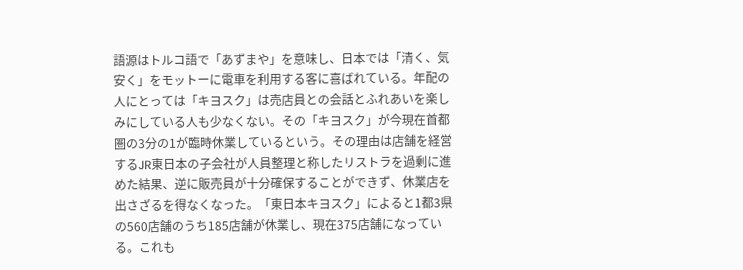語源はトルコ語で「あずまや」を意味し、日本では「清く、気安く」をモットーに電車を利用する客に喜ばれている。年配の人にとっては「キヨスク」は売店員との会話とふれあいを楽しみにしている人も少なくない。その「キヨスク」が今現在首都圏の3分の1が臨時休業しているという。その理由は店舗を経営するJR東日本の子会社が人員整理と称したリストラを過剰に進めた結果、逆に販売員が十分確保することができず、休業店を出さざるを得なくなった。「東日本キヨスク」によると1都3県の560店舗のうち185店舗が休業し、現在375店舗になっている。これも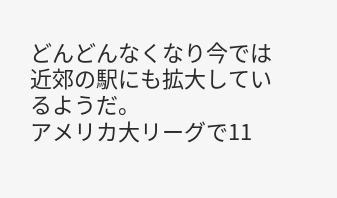どんどんなくなり今では近郊の駅にも拡大しているようだ。
アメリカ大リーグで11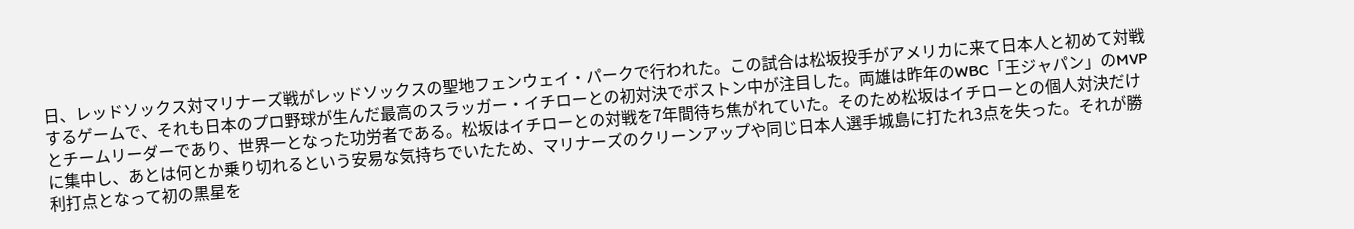日、レッドソックス対マリナーズ戦がレッドソックスの聖地フェンウェイ・パークで行われた。この試合は松坂投手がアメリカに来て日本人と初めて対戦するゲームで、それも日本のプロ野球が生んだ最高のスラッガー・イチローとの初対決でボストン中が注目した。両雄は昨年のWBC「王ジャパン」のMVPとチームリーダーであり、世界一となった功労者である。松坂はイチローとの対戦を7年間待ち焦がれていた。そのため松坂はイチローとの個人対決だけに集中し、あとは何とか乗り切れるという安易な気持ちでいたため、マリナーズのクリーンアップや同じ日本人選手城島に打たれ3点を失った。それが勝利打点となって初の黒星を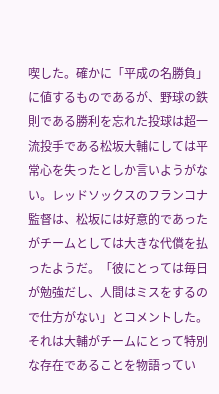喫した。確かに「平成の名勝負」に値するものであるが、野球の鉄則である勝利を忘れた投球は超一流投手である松坂大輔にしては平常心を失ったとしか言いようがない。レッドソックスのフランコナ監督は、松坂には好意的であったがチームとしては大きな代償を払ったようだ。「彼にとっては毎日が勉強だし、人間はミスをするので仕方がない」とコメントした。それは大輔がチームにとって特別な存在であることを物語ってい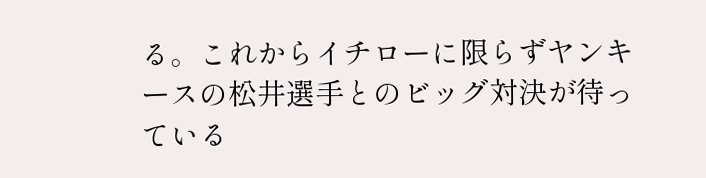る。これからイチローに限らずヤンキースの松井選手とのビッグ対決が待っている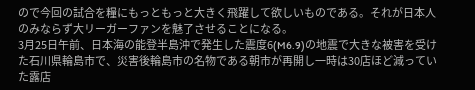ので今回の試合を糧にもっともっと大きく飛躍して欲しいものである。それが日本人のみならず大リーガーファンを魅了させることになる。
3月25日午前、日本海の能登半島沖で発生した震度6(M6.9)の地震で大きな被害を受けた石川県輪島市で、災害後輪島市の名物である朝市が再開し一時は30店ほど減っていた露店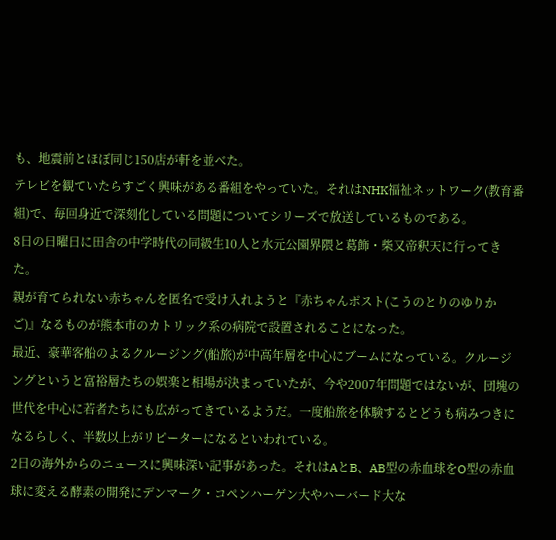も、地震前とほぼ同じ150店が軒を並べた。
テレビを観ていたらすごく興味がある番組をやっていた。それはNHK福祉ネットワーク(教育番組)で、毎回身近で深刻化している問題についてシリーズで放送しているものである。
8日の日曜日に田舎の中学時代の同級生10人と水元公園界隈と葛飾・柴又帝釈天に行ってきた。
親が育てられない赤ちゃんを匿名で受け入れようと『赤ちゃんポスト(こうのとりのゆりかご)』なるものが熊本市のカトリック系の病院で設置されることになった。
最近、豪華客船のよるクルージング(船旅)が中高年層を中心にブームになっている。クルージングというと富裕層たちの娯楽と相場が決まっていたが、今や2007年問題ではないが、団塊の世代を中心に若者たちにも広がってきているようだ。一度船旅を体験するとどうも病みつきになるらしく、半数以上がリピーターになるといわれている。
2日の海外からのニュースに興味深い記事があった。それはAとB、AB型の赤血球をO型の赤血球に変える酵素の開発にデンマーク・コペンハーゲン大やハーバード大な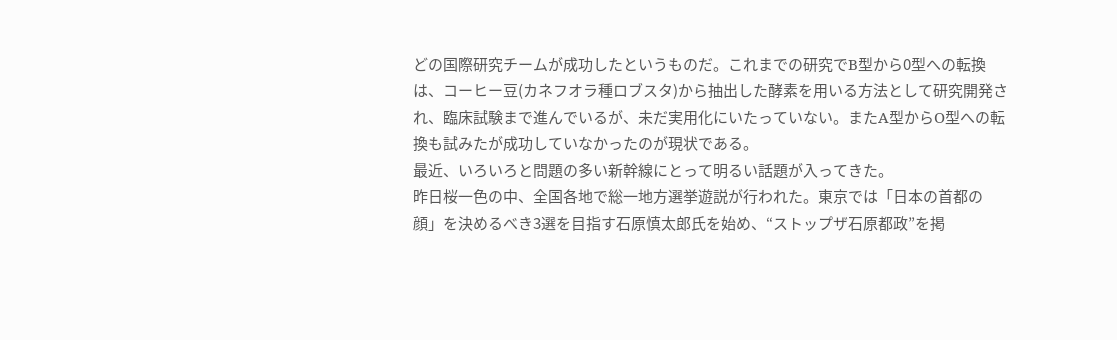どの国際研究チームが成功したというものだ。これまでの研究でB型から0型への転換は、コーヒー豆(カネフオラ種ロブスタ)から抽出した酵素を用いる方法として研究開発され、臨床試験まで進んでいるが、未だ実用化にいたっていない。またA型からO型への転換も試みたが成功していなかったのが現状である。
最近、いろいろと問題の多い新幹線にとって明るい話題が入ってきた。
昨日桜一色の中、全国各地で総一地方選挙遊説が行われた。東京では「日本の首都の顔」を決めるべき3選を目指す石原慎太郎氏を始め、“ストップザ石原都政”を掲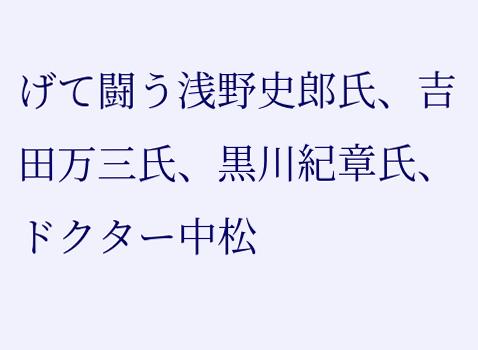げて闘う浅野史郎氏、吉田万三氏、黒川紀章氏、ドクター中松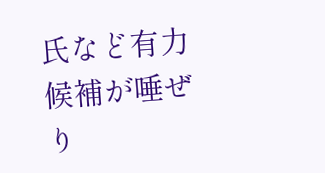氏など有力候補が唾ぜり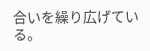合いを繰り広げている。